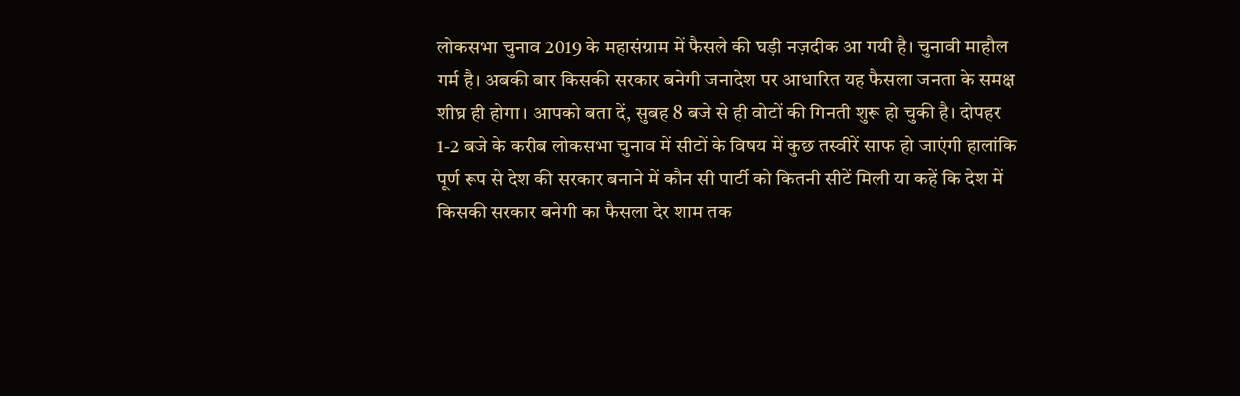लोकसभा चुनाव 2019 के महासंग्राम में फैसले की घड़ी नज़दीक आ गयी है। चुनावी माहौल गर्म है। अबकी बार किसकी सरकार बनेगी जनादेश पर आधारित यह फैसला जनता के समक्ष शीघ्र ही होगा। आपको बता दें, सुबह 8 बजे से ही वोटों की गिनती शुरू हो चुकी है। दोपहर 1-2 बजे के करीब लोकसभा चुनाव में सीटों के विषय में कुछ तस्वीरें साफ हो जाएंगी हालांकि पूर्ण रूप से देश की सरकार बनाने में कौन सी पार्टी को कितनी सीटें मिली या कहें कि देश में किसकी सरकार बनेगी का फैसला देर शाम तक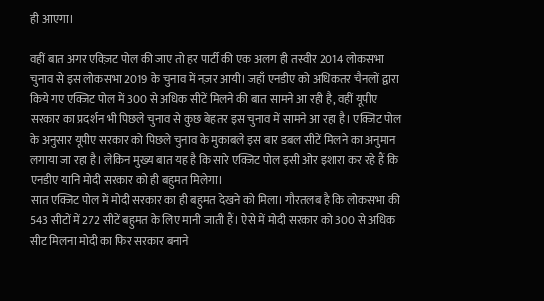ही आएगा।

वहीं बात अगर एक्ज़िट पोल की जाए तो हर पार्टी की एक अलग ही तस्वीर 2014 लोकसभा चुनाव से इस लोकसभा 2019 के चुनाव में नज़र आयी। जहाँ एनडीए को अधिकतर चैनलों द्वारा किये गए एक्जिट पोल में 300 से अधिक सीटें मिलने की बात सामने आ रही है, वहीं यूपीए सरकार का प्रदर्शन भी पिछले चुनाव से कुछ बेहतर इस चुनाव में सामने आ रहा है। एक्जिट पोल के अनुसार यूपीए सरकार को पिछले चुनाव के मुकाबले इस बार डबल सीटें मिलने का अनुमान लगाया जा रहा है। लेकिन मुख्य बात यह है कि सारे एक्जिट पोल इसी ओर इशारा कर रहे हैं कि एनडीए यानि मोदी सरकार को ही बहुमत मिलेगा।
सात एक्जिट पोल में मोदी सरकार का ही बहुमत देखने को मिला। गौरतलब है कि लोकसभा की 543 सीटों में 272 सीटें बहुमत के लिए मानी जाती हैं। ऐसे में मोदी सरकार को 300 से अधिक सीट मिलना मोदी का फिर सरकार बनाने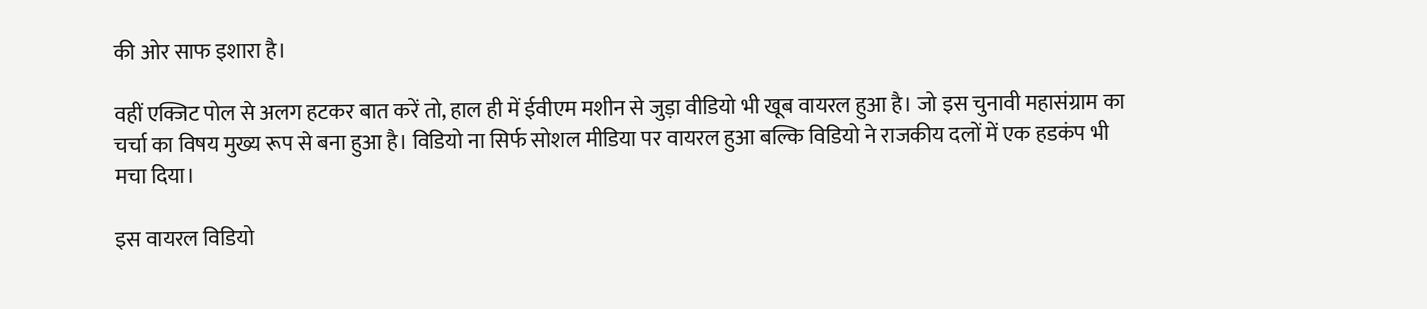की ओर साफ इशारा है।

वहीं एक्जिट पोल से अलग हटकर बात करें तो, हाल ही में ईवीएम मशीन से जुड़ा वीडियो भी खूब वायरल हुआ है। जो इस चुनावी महासंग्राम का चर्चा का विषय मुख्य रूप से बना हुआ है। विडियो ना सिर्फ सोशल मीडिया पर वायरल हुआ बल्कि विडियो ने राजकीय दलों में एक हडकंप भी मचा दिया।

इस वायरल विडियो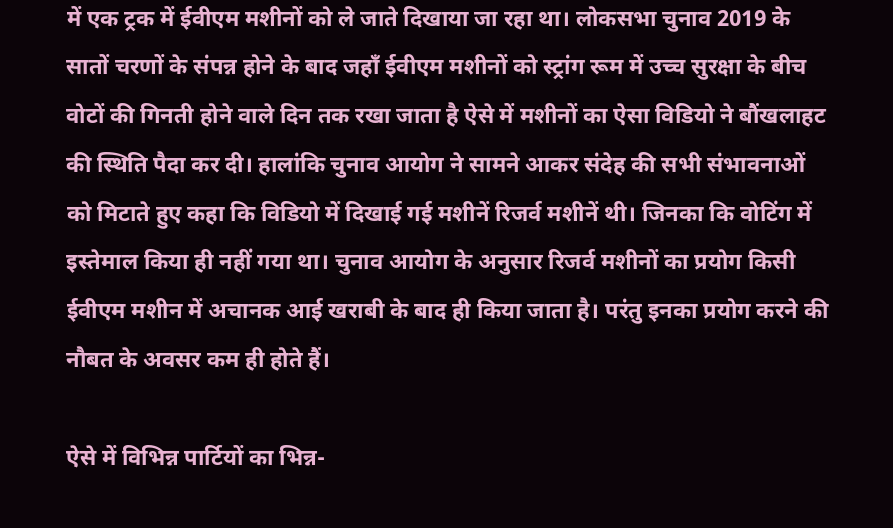में एक ट्रक में ईवीएम मशीनों को ले जाते दिखाया जा रहा था। लोकसभा चुनाव 2019 के सातों चरणों के संपन्न होने के बाद जहाँ ईवीएम मशीनों को स्ट्रांग रूम में उच्च सुरक्षा के बीच वोटों की गिनती होने वाले दिन तक रखा जाता है ऐसे में मशीनों का ऐसा विडियो ने बौंखलाहट की स्थिति पैदा कर दी। हालांकि चुनाव आयोग ने सामने आकर संदेह की सभी संभावनाओं को मिटाते हुए कहा कि विडियो में दिखाई गई मशीनें रिजर्व मशीनें थी। जिनका कि वोटिंग में इस्तेमाल किया ही नहीं गया था। चुनाव आयोग के अनुसार रिजर्व मशीनों का प्रयोग किसी ईवीएम मशीन में अचानक आई खराबी के बाद ही किया जाता है। परंतु इनका प्रयोग करने की नौबत के अवसर कम ही होते हैं।

ऐसे में विभिन्न पार्टियों का भिन्न-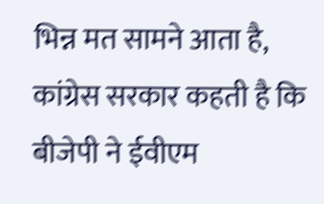भिन्न मत सामने आता है, कांग्रेस सरकार कहती है कि बीजेपी ने ईवीएम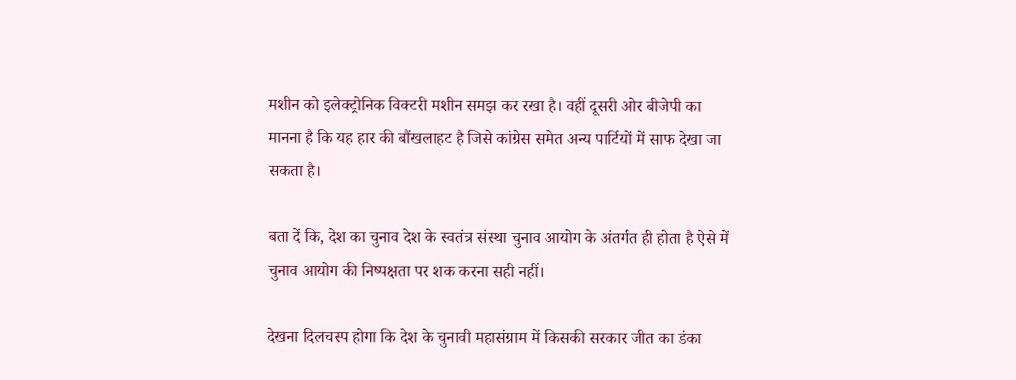मशीन को इलेक्ट्रोनिक विक्टरी मशीन समझ कर रखा है। वहीं दूसरी ओर बीजेपी का मानना है कि यह हार की बौंखलाहट है जिसे कांग्रेस समेत अन्य पार्टियों में साफ देखा जा सकता है।

बता दें कि, देश का चुनाव देश के स्वतंत्र संस्था चुनाव आयोग के अंतर्गत ही होता है ऐसे में चुनाव आयोग की निष्पक्षता पर शक करना सही नहीं।

देखना दिलचस्प होगा कि देश के चुनावी महासंग्राम में किसकी सरकार जीत का डंका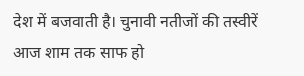देश में बजवाती है। चुनावी नतीजों की तस्वीरें आज शाम तक साफ हो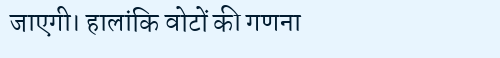जाएगी। हालांकि वोटों की गणना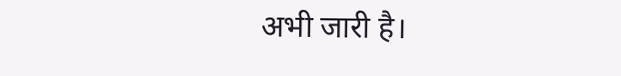अभी जारी है।